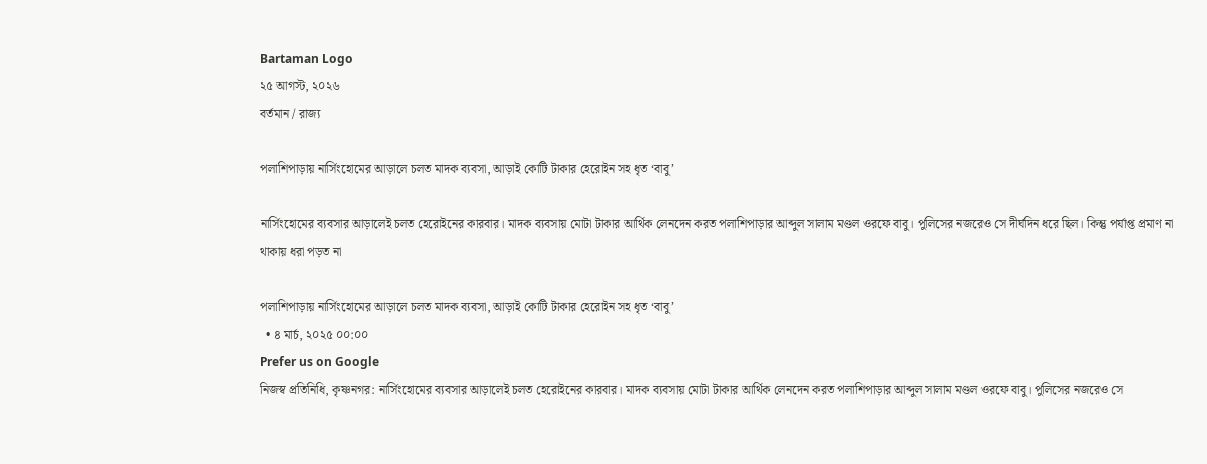Bartaman Logo
২৫ আগস্ট, ২০২৬
বর্তমান / রাজ্য

পলাশিপাড়ায় নার্সিংহোমের আড়ালে চলত মাদক ব্যবসা, আড়াই কোটি টাকার হেরোইন সহ ধৃত ‘বাবু’

নার্সিংহোমের ব্যবসার আড়ালেই চলত হেরোইনের কারবার। মাদক ব্যবসায় মোটা টাকার আর্থিক লেনদেন করত পলাশিপাড়ার আব্দুল সালাম মণ্ডল ওরফে বাবু। পুলিসের নজরেও সে দীর্ঘদিন ধরে ছিল। কিন্তু পর্যাপ্ত প্রমাণ না থাকায় ধরা পড়ত না

পলাশিপাড়ায় নার্সিংহোমের আড়ালে চলত মাদক ব্যবসা, আড়াই কোটি টাকার হেরোইন সহ ধৃত ‘বাবু’
  • ৪ মার্চ, ২০২৫ ০০:০০
Prefer us on Google
নিজস্ব প্রতিনিধি, কৃষ্ণনগর: নার্সিংহোমের ব্যবসার আড়ালেই চলত হেরোইনের কারবার। মাদক ব্যবসায় মোটা টাকার আর্থিক লেনদেন করত পলাশিপাড়ার আব্দুল সালাম মণ্ডল ওরফে বাবু। পুলিসের নজরেও সে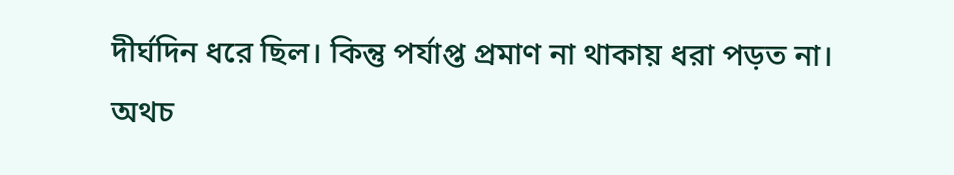দীর্ঘদিন ধরে ছিল। কিন্তু পর্যাপ্ত প্রমাণ না থাকায় ধরা পড়ত না। অথচ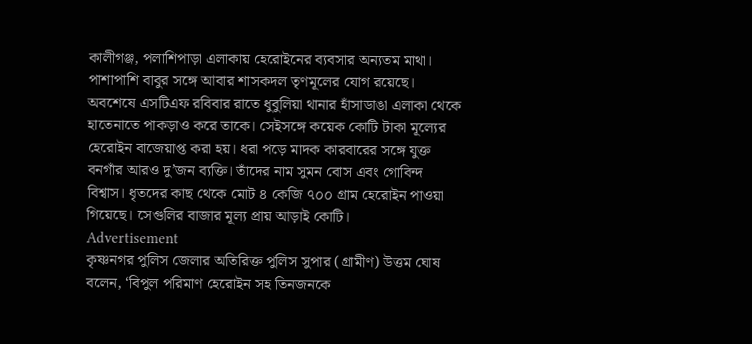কালীগঞ্জ, পলাশিপাড়া এলাকায় হেরোইনের ব্যবসার অন্যতম মাথা।‌ পাশাপাশি বাবুর সঙ্গে আবার শাসকদল তৃণমূলের যোগ রয়েছে। অবশেষে এসটিএফ রবিবার রাতে ধুবুলিয়া থানার হাঁসাডাঙা এলাকা থেকে হাতেনাতে পাকড়াও করে তাকে। সেইসঙ্গে কয়েক কোটি টাকা মূল্যের হেরোইন বাজেয়াপ্ত করা হয়। ধরা পড়ে মাদক কারবারের সঙ্গে যুক্ত বনগাঁর আরও দু’জন ব্যক্তি।‌ তাঁদের নাম সুমন বোস এবং গোবিন্দ বিশ্বাস।‌ ধৃতদের কাছ থেকে মোট ৪ কেজি ৭০০ গ্রাম হেরোইন পাওয়া গিয়েছে। ‌সেগুলির বাজার মূল্য প্রায় আড়াই কোটি।
Advertisement
কৃষ্ণনগর পুলিস জেলার অতিরিক্ত পুলিস সুপার (গ্রামীণ) উত্তম ঘোষ বলেন, ‘বিপুল পরিমাণ হেরোইন সহ তিনজনকে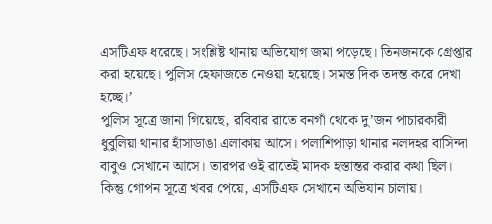এসটিএফ ধরেছে। সংশ্লিষ্ট থানায় অভিযোগ জমা পড়েছে।‌ তিনজনকে গ্রেপ্তার করা হয়েছে। পুলিস হেফাজতে নেওয়া হয়েছে।‌ সমস্ত দিক তদন্ত করে দেখা হচ্ছে।’
পুলিস সূত্রে জানা গিয়েছে, রবিবার রাতে বনগাঁ থেকে দু’জন পাচারকারী ধুবুলিয়া থানার হাঁসাডাঙা এলাকায় আসে। পলাশিপাড়া থানার নলদহর বাসিন্দা বাবুও সেখানে আসে। তারপর ওই রাতেই মাদক হস্তান্তর করার কথা ছিল। কিন্তু গোপন সূত্রে খবর পেয়ে, এসটিএফ সেখানে অভিযান চালায়।‌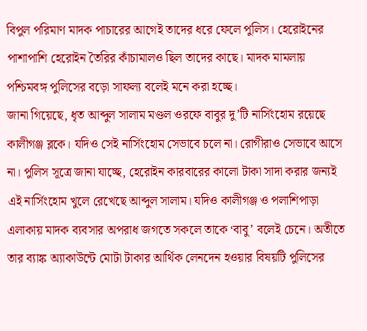বিপুল পরিমাণ মাদক পাচারের আগেই তাদের ধরে ফেলে পুলিস। হেরোইনের পাশাপাশি হেরোইন তৈরির কাঁচামালও ছিল তাদের কাছে। মাদক মামলায় পশ্চিমবঙ্গ পুলিসের বড়ো সাফল্য বলেই মনে করা হচ্ছে।
জানা গিয়েছে, ধৃত আব্দুল সালাম মণ্ডল ওরফে বাবুর দু’টি নার্সিংহোম রয়েছে কালীগঞ্জ ব্লকে।‌ যদিও সেই নার্সিংহোম সেভাবে চলে না। রোগীরাও সেভাবে আসে না। পুলিস সূত্রে জানা যাচ্ছে, হেরোইন কারবারের কালো টাকা সাদা করার জন্যই এই নার্সিংহোম খুলে রেখেছে আব্দুল সালাম। যদিও কালীগঞ্জ ও পলাশিপাড়া এলাকায় মাদক ব্যবসার অপরাধ জগতে সকলে তাকে ‘বাবু’ বলেই চেনে। অতীতে তার ব্যাঙ্ক অ্যাকাউন্টে মোটা টাকার আর্থিক লেনদেন হওয়ার বিষয়টি পুলিসের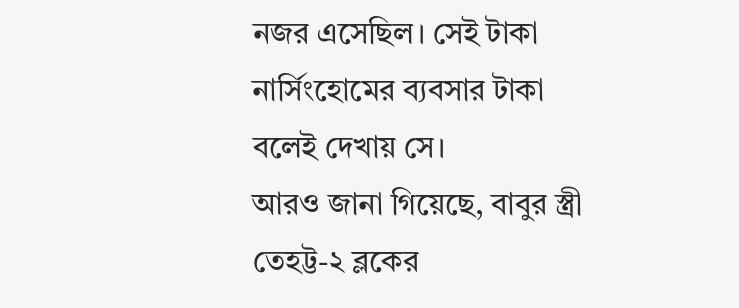নজর এসেছিল‌। সেই টাকা নার্সিংহোমের ব্যবসার টাকা বলেই দেখায় সে।
আরও জানা গিয়েছে, বাবুর স্ত্রী তেহট্ট-২ ব্লকের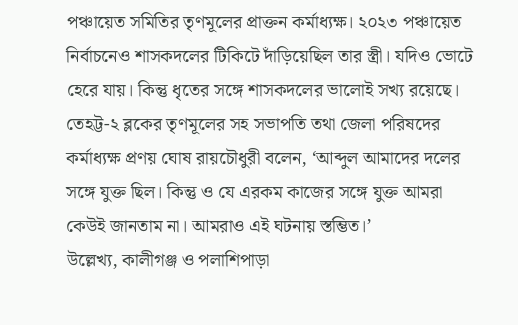পঞ্চায়েত সমিতির তৃণমূলের প্রাক্তন কর্মাধ্যক্ষ। ২০২৩ পঞ্চায়েত নির্বাচনেও শাসকদলের টিকিটে দাঁড়িয়েছিল তার স্ত্রী। যদিও ভোটে হেরে যায়। কিন্তু ধৃতের সঙ্গে শাসকদলের ভালোই সখ্য রয়েছে। তেহট্ট-২ ব্লকের তৃণমূলের সহ সভাপতি তথা জেলা পরিষদের কর্মাধ্যক্ষ প্রণয় ঘোষ রায়চৌধুরী বলেন, ‘আব্দুল আমাদের দলের সঙ্গে যুক্ত ছিল। কিন্তু ও যে এরকম কাজের সঙ্গে যুক্ত আমরা কেউই জানতাম না। আমরাও এই ঘটনায় স্তম্ভিত।’
উল্লেখ্য, কালীগঞ্জ ও পলাশিপাড়া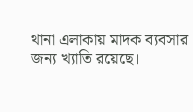থানা এলাকায় মাদক ব্যবসার জন্য খ্যাতি রয়েছে।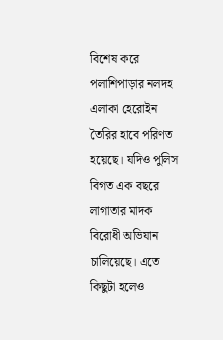বিশেষ করে পলাশিপাড়ার নলদহ এলাকা হেরোইন তৈরির হাবে পরিণত হয়েছে।‌ যদিও পুলিস বিগত এক বছরে লাগাতার মাদক বিরোধী অভিযান চালিয়েছে। এতে কিছুটা হলেও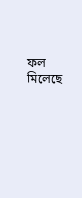ফল মিলেছে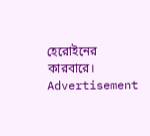হেরোইনের কারবারে।
Advertisement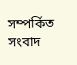সম্পর্কিত সংবাদ